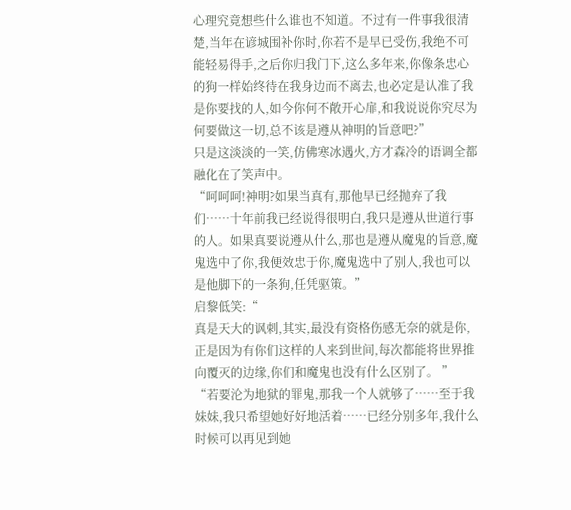心理究竟想些什么谁也不知道。不过有一件事我很清楚,当年在谚城围补你时,你若不是早已受伤,我绝不可能轻易得手,之后你归我门下,这么多年来,你像条忠心的狗一样始终待在我身边而不离去,也必定是认准了我是你要找的人,如今你何不敞开心扉,和我说说你究尽为何要做这一切,总不该是遵从神明的旨意吧?”
只是这淡淡的一笑,仿佛寒冰遇火,方才森冷的语调全都融化在了笑声中。
“呵呵呵!神明?如果当真有,那他早已经抛弃了我们……十年前我已经说得很明白,我只是遵从世道行事的人。如果真要说遵从什么,那也是遵从魔鬼的旨意,魔鬼选中了你,我便效忠于你,魔鬼选中了别人,我也可以是他脚下的一条狗,任凭驱策。”
启黎低笑:“
真是天大的讽刺,其实,最没有资格伤感无奈的就是你,正是因为有你们这样的人来到世间,每次都能将世界推向覆灭的边缘,你们和魔鬼也没有什么区别了。 ”
“若要沦为地狱的罪鬼,那我一个人就够了……至于我妹妹,我只希望她好好地活着……已经分别多年,我什么时候可以再见到她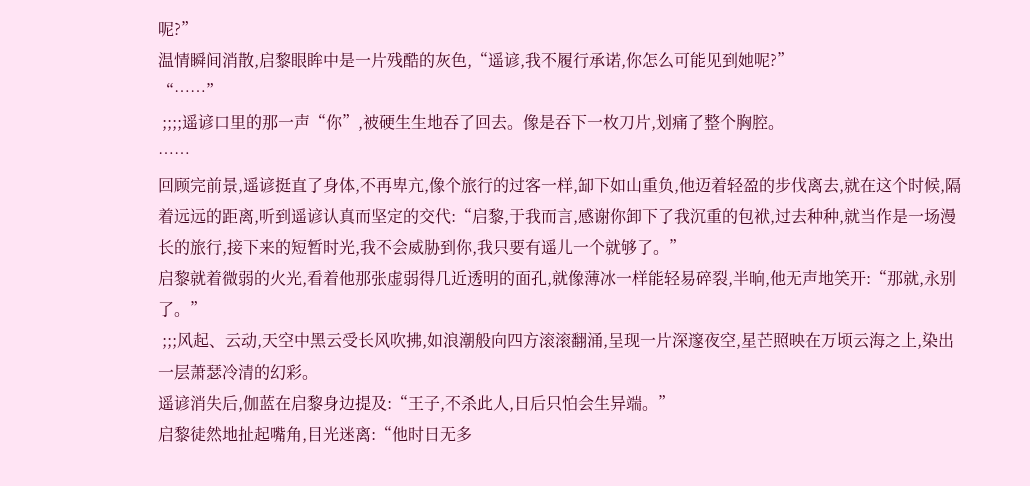呢?”
温情瞬间消散,启黎眼眸中是一片残酷的灰色,“遥谚,我不履行承诺,你怎么可能见到她呢?”
“……”
 ;;;;遥谚口里的那一声“你”,被硬生生地吞了回去。像是吞下一枚刀片,划痛了整个胸腔。
……
回顾完前景,遥谚挺直了身体,不再卑亢,像个旅行的过客一样,缷下如山重负,他迈着轻盈的步伐离去,就在这个时候,隔着远远的距离,听到遥谚认真而坚定的交代:“启黎,于我而言,感谢你卸下了我沉重的包袱,过去种种,就当作是一场漫长的旅行,接下来的短暂时光,我不会威胁到你,我只要有遥儿一个就够了。”
启黎就着微弱的火光,看着他那张虚弱得几近透明的面孔,就像薄冰一样能轻易碎裂,半晌,他无声地笑开:“那就,永别了。”
 ;;;风起、云动,天空中黑云受长风吹拂,如浪潮般向四方滚滚翻涌,呈现一片深邃夜空,星芒照映在万顷云海之上,染出一层萧瑟冷清的幻彩。
遥谚消失后,伽蓝在启黎身边提及:“王子,不杀此人,日后只怕会生异端。”
启黎徒然地扯起嘴角,目光迷离:“他时日无多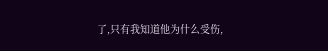了,只有我知道他为什么受伤,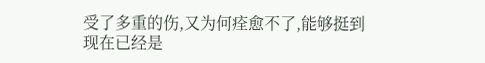受了多重的伤,又为何痊愈不了,能够挺到现在已经是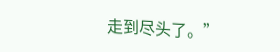走到尽头了。”